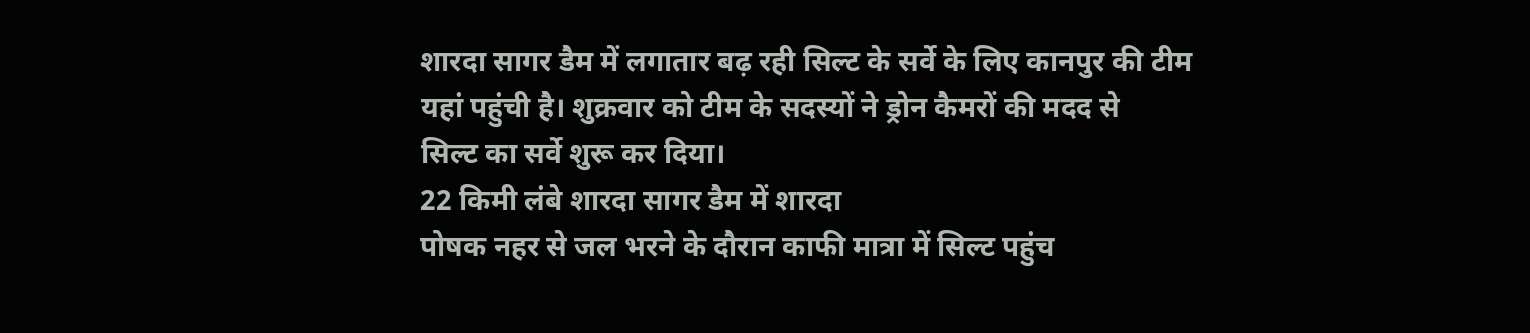शारदा सागर डैम में लगातार बढ़ रही सिल्ट के सर्वे के लिए कानपुर की टीम
यहां पहुंची है। शुक्रवार को टीम के सदस्यों ने ड्रोन कैमरों की मदद से
सिल्ट का सर्वे शुरू कर दिया।
22 किमी लंबे शारदा सागर डैम में शारदा
पोषक नहर से जल भरने के दौरान काफी मात्रा में सिल्ट पहुंच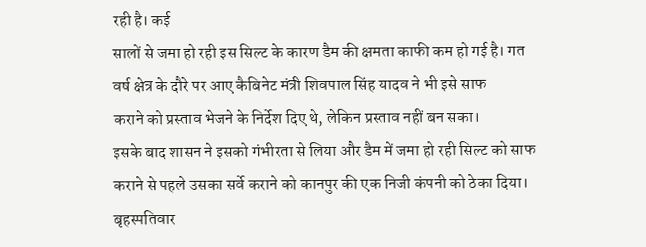रही है। कई
सालों से जमा हो रही इस सिल्ट के कारण डैम की क्षमता काफी कम हो गई है। गत
वर्ष क्षेत्र के दौरे पर आए कैबिनेट मंत्री शिवपाल सिंह यादव ने भी इसे साफ
कराने को प्रस्ताव भेजने के निर्देश दिए थे, लेकिन प्रस्ताव नहीं बन सका।
इसके बाद शासन ने इसको गंभीरता से लिया और डैम में जमा हो रही सिल्ट को साफ
कराने से पहले उसका सर्वे कराने को कानपुर की एक निजी कंपनी को ठेका दिया।
बृहस्पतिवार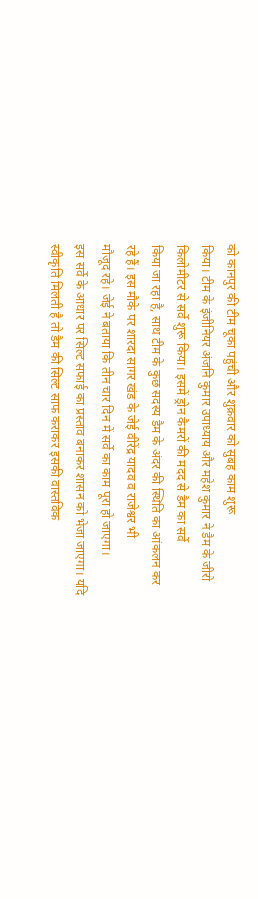को कानपुर की टीम चूका पहुंची और शुक्रवार को सुबह काम शुरू
किया। टीम के इंजीनियर अंजनि कुमार उपाध्याय और महेश कुमार ने डैम के जीरो
किलोमीटर से सर्वे शुरू किया। इसमें ड्रोन कैमरों की मदद से डैम का सर्वे
किया जा रहा है, साथ टीम के कुछ सदस्य डैम के अंदर की स्थिति का आंकलन कर
रहे हैं। इस मौके पर शारदा सागर खंड के जेई वीरेंद्र यादव व राजेश्वर भी
मौजूद रहे। जेई ने बताया कि तीन चार दिन में सर्वे का काम पूरा हो जाएगा।
इस सर्वे के आधार पर सिल्ट सफाई का प्रस्ताव बनाकर शासन को भेजा जाएगा। यदि
स्वीकृति मिलती है तो डैम की सिल्ट साफ कराकर इसकी वास्तविक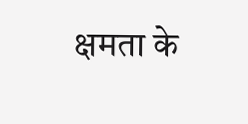क्षमता के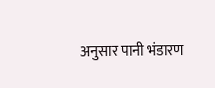अनुसार पानी भंडारण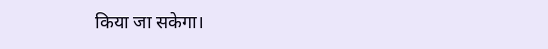किया जा सकेगा।